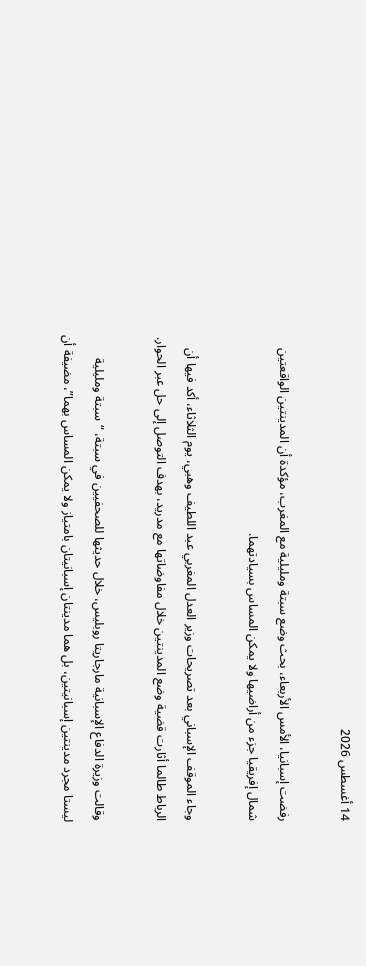14 أغسطس 2026

رفضت إسبانيا، الأمس الأربعاء، بحث وضع سبتة ومليلية مع المغرب، مؤكدة أن المدينتين الواقعتين شمال إفريقيا جزء من أراضيها ولا يمكن المساس بسيادتهما.

وجاء الموقف الإسباني بعد تصريحات وزير العدل المغربي عبد اللطيف وهبي، يوم الثلاثاء، أكد فيها أن الرباط طالما أثارت قضية وضع المدينتين خلال مفاوضاتها مع مدريد، بهدف التوصل إلى حل عبر الحوار.

وقالت وزيرة الدفاع الإسبانية مارجاريتا روبليس، خلال حديثها للصحفيين في سبتة، “سبتة ومليلية ليستا مجرد مدينتين إسبانيتين، بل هما مدينتان إسبانيتان بامتياز ولا يمكن المساس بهما”، مضيفة أن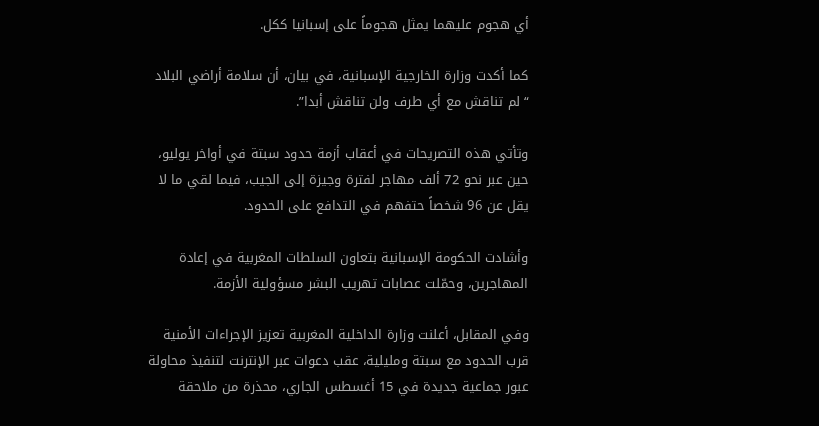أي هجوم عليهما يمثل هجوماً على إسبانيا ككل.

كما أكدت وزارة الخارجية الإسبانية، في بيان، أن سلامة أراضي البلاد “لم تناقش مع أي طرف ولن تناقش أبدا”.

وتأتي هذه التصريحات في أعقاب أزمة حدود سبتة في أواخر يوليو، حين عبر نحو 72 ألف مهاجر لفترة وجيزة إلى الجيب، فيما لقي ما لا يقل عن 96 شخصاً حتفهم في التدافع على الحدود.

وأشادت الحكومة الإسبانية بتعاون السلطات المغربية في إعادة المهاجرين، وحمّلت عصابات تهريب البشر مسؤولية الأزمة.

وفي المقابل، أعلنت وزارة الداخلية المغربية تعزيز الإجراءات الأمنية قرب الحدود مع سبتة ومليلية، عقب دعوات عبر الإنترنت لتنفيذ محاولة عبور جماعية جديدة في 15 أغسطس الجاري، محذرة من ملاحقة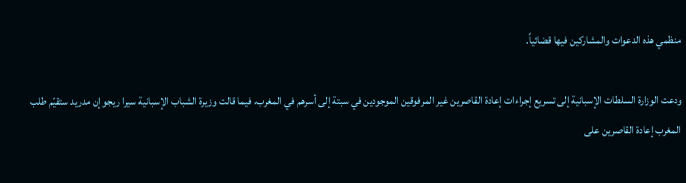منظمي هذه الدعوات والمشاركين فيها قضائياً.

ودعت الوزارة السلطات الإسبانية إلى تسريع إجراءات إعادة القاصرين غير المرفوقين الموجودين في سبتة إلى أسرهم في المغرب، فيما قالت وزيرة الشباب الإسبانية سيرا ريجو إن مدريد ستقيّم طلب المغرب إعادة القاصرين على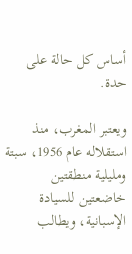أساس كل حالة على حدة.

ويعتبر المغرب، منذ استقلاله عام 1956، سبتة ومليلية منطقتين خاضعتين للسيادة الإسبانية، ويطالب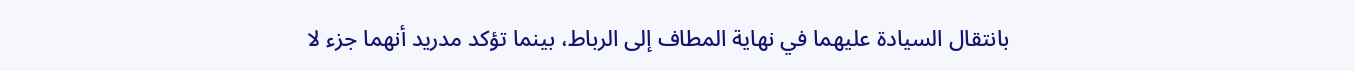بانتقال السيادة عليهما في نهاية المطاف إلى الرباط، بينما تؤكد مدريد أنهما جزء لا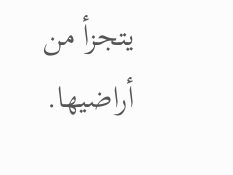يتجزأ من أراضيها.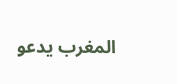المغرب يدعو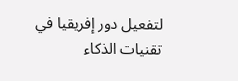لتفعيل دور إفريقيا في تقنيات الذكاء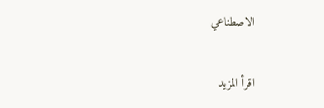الاصطناعي

اقرأ المزيد